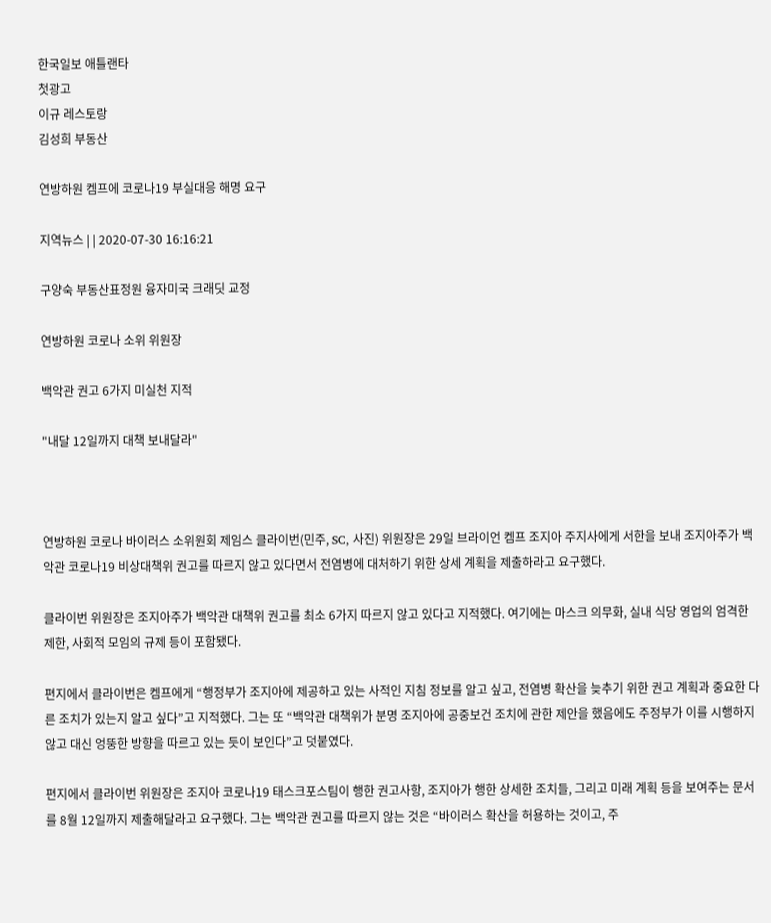한국일보 애틀랜타
첫광고
이규 레스토랑
김성희 부동산

연방하원 켐프에 코로나19 부실대응 해명 요구

지역뉴스 | | 2020-07-30 16:16:21

구양숙 부동산표정원 융자미국 크래딧 교정

연방하원 코로나 소위 위원장

백악관 권고 6가지 미실천 지적

"내달 12일까지 대책 보내달라"



연방하원 코로나 바이러스 소위원회 제임스 클라이번(민주, SC, 사진) 위원장은 29일 브라이언 켐프 조지아 주지사에게 서한을 보내 조지아주가 백악관 코로나19 비상대책위 권고를 따르지 않고 있다면서 전염병에 대처하기 위한 상세 계획을 제출하라고 요구했다.

클라이번 위원장은 조지아주가 백악관 대책위 권고를 최소 6가지 따르지 않고 있다고 지적했다. 여기에는 마스크 의무화, 실내 식당 영업의 엄격한 제한, 사회적 모임의 규제 등이 포함됐다.

편지에서 클라이번은 켐프에게 “행정부가 조지아에 제공하고 있는 사적인 지침 정보를 알고 싶고, 전염병 확산을 늦추기 위한 권고 계획과 중요한 다른 조치가 있는지 알고 싶다”고 지적했다. 그는 또 “백악관 대책위가 분명 조지아에 공중보건 조치에 관한 제안을 했음에도 주정부가 이를 시행하지 않고 대신 엉뚱한 방향을 따르고 있는 듯이 보인다”고 덧붙였다.

편지에서 클라이번 위원장은 조지아 코로나19 태스크포스팀이 행한 권고사항, 조지아가 행한 상세한 조치들, 그리고 미래 계획 등을 보여주는 문서를 8월 12일까지 제출해달라고 요구했다. 그는 백악관 권고를 따르지 않는 것은 “바이러스 확산을 허용하는 것이고, 주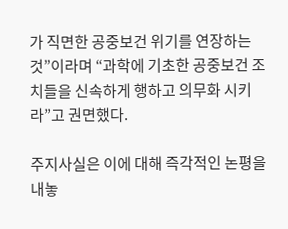가 직면한 공중보건 위기를 연장하는 것”이라며 “과학에 기초한 공중보건 조치들을 신속하게 행하고 의무화 시키라”고 권면했다.

주지사실은 이에 대해 즉각적인 논평을 내놓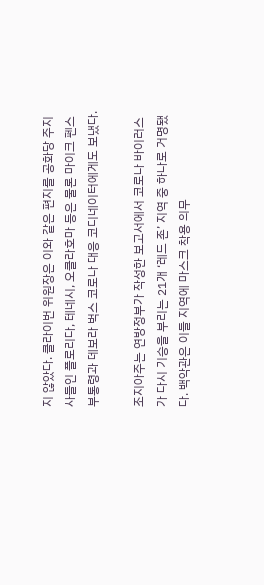지 않았다. 클라이번 위원장은 이와 같은 편지를 공화당 주지사들인 플로리다, 테네시, 오클라호마 등은 물론 마이크 펜스 부통령과 데보라 벅스 코로나 대응 코디네이터에게도 보냈다.

조지아주는 연방정부가 작성한 보고서에서 코로나 바이러스가 다시 기승을 부리는 21개 ‘레드 존’ 지역 중 하나로 거명됐다. 백악관은 이들 지역에 마스크 착용 의무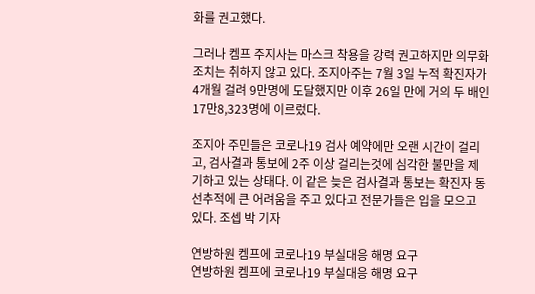화를 권고했다.

그러나 켐프 주지사는 마스크 착용을 강력 권고하지만 의무화 조치는 취하지 않고 있다. 조지아주는 7월 3일 누적 확진자가 4개월 걸려 9만명에 도달했지만 이후 26일 만에 거의 두 배인 17만8,323명에 이르렀다.

조지아 주민들은 코로나19 검사 예약에만 오랜 시간이 걸리고, 검사결과 통보에 2주 이상 걸리는것에 심각한 불만을 제기하고 있는 상태다. 이 같은 늦은 검사결과 통보는 확진자 동선추적에 큰 어려움을 주고 있다고 전문가들은 입을 모으고 있다. 조셉 박 기자

연방하원 켐프에 코로나19 부실대응 해명 요구
연방하원 켐프에 코로나19 부실대응 해명 요구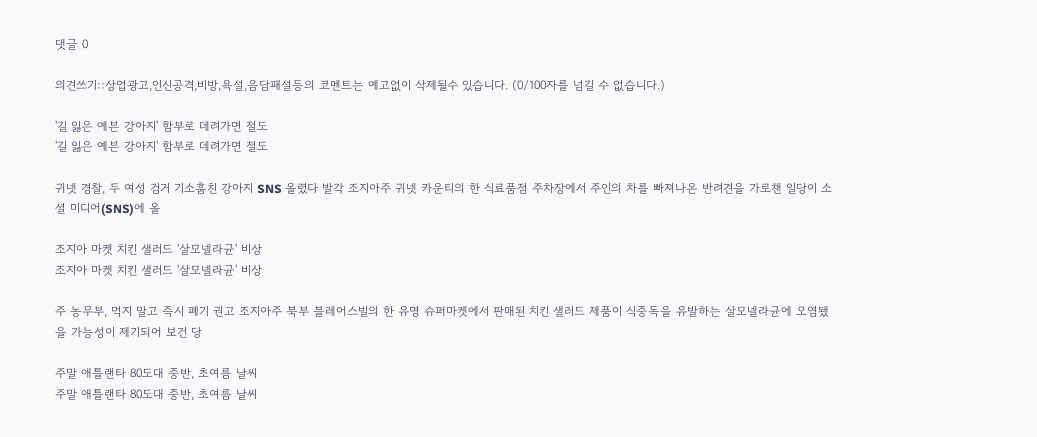댓글 0

의견쓰기::상업광고,인신공격,비방,욕설,음담패설등의 코멘트는 예고없이 삭제될수 있습니다. (0/100자를 넘길 수 없습니다.)

'길 잃은 예븐 강아지' 함부로 데려가면 절도
'길 잃은 예븐 강아지' 함부로 데려가면 절도

귀넷 경찰, 두 여성 검거 기소훔친 강아지 SNS 올렸다 발각 조지아주 귀넷 카운티의 한 식료품점 주차장에서 주인의 차를 빠져나온 반려견을 가로챈 일당이 소셜 미디어(SNS)에 올

조지아 마켓 치킨 샐러드 '살모넬라균' 비상
조지아 마켓 치킨 샐러드 '살모넬라균' 비상

주 농무부, 먹지 말고 즉시 폐기 권고 조지아주 북부 블레어스빌의 한 유명 슈퍼마켓에서 판매된 치킨 샐러드 제품이 식중독을 유발하는 살모넬라균에 오염됐을 가능성이 제기되어 보건 당

주말 애틀랜타 80도대 중반, 초여름 날씨
주말 애틀랜타 80도대 중반, 초여름 날씨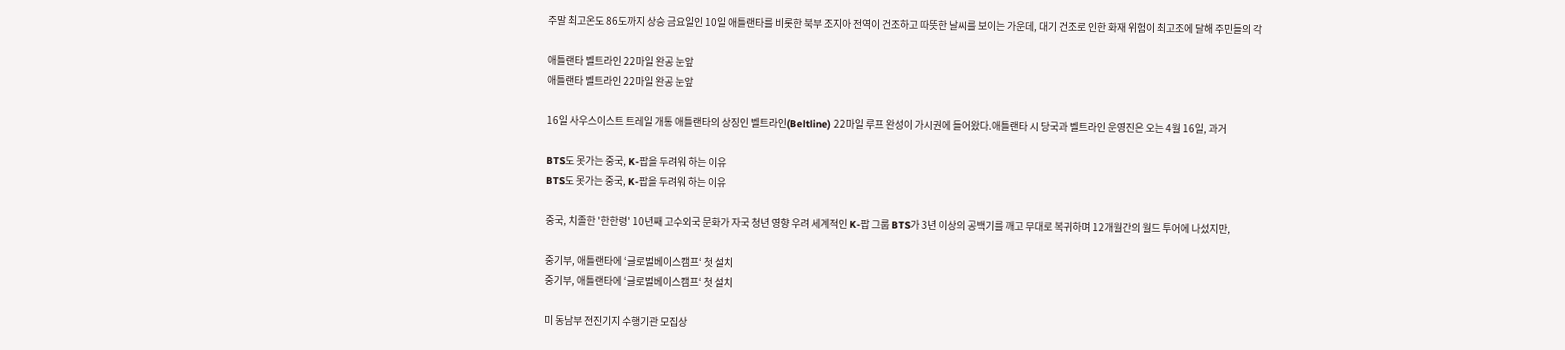주말 최고온도 86도까지 상승 금요일인 10일 애틀랜타를 비롯한 북부 조지아 전역이 건조하고 따뜻한 날씨를 보이는 가운데, 대기 건조로 인한 화재 위험이 최고조에 달해 주민들의 각

애틀랜타 벨트라인 22마일 완공 눈앞
애틀랜타 벨트라인 22마일 완공 눈앞

16일 사우스이스트 트레일 개통 애틀랜타의 상징인 벨트라인(Beltline) 22마일 루프 완성이 가시권에 들어왔다.애틀랜타 시 당국과 벨트라인 운영진은 오는 4월 16일, 과거

BTS도 못가는 중국, K-팝을 두려워 하는 이유
BTS도 못가는 중국, K-팝을 두려워 하는 이유

중국, 치졸한 '한한령' 10년째 고수외국 문화가 자국 청년 영향 우려 세계적인 K-팝 그룹 BTS가 3년 이상의 공백기를 깨고 무대로 복귀하며 12개월간의 월드 투어에 나섰지만,

중기부, 애틀랜타에 ‘글로벌베이스캠프‘ 첫 설치
중기부, 애틀랜타에 ‘글로벌베이스캠프‘ 첫 설치

미 동남부 전진기지 수행기관 모집상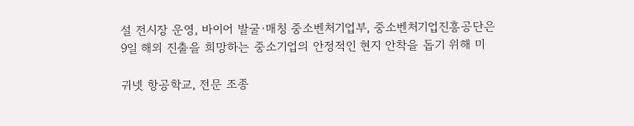설 전시장 운영, 바이어 발굴·매칭 중소벤처기업부, 중소벤처기업진흥공단은 9일 해외 진출을 희망하는 중소기업의 안정적인 현지 안착을 돕기 위해 미

귀넷 항공학교, 전문 조종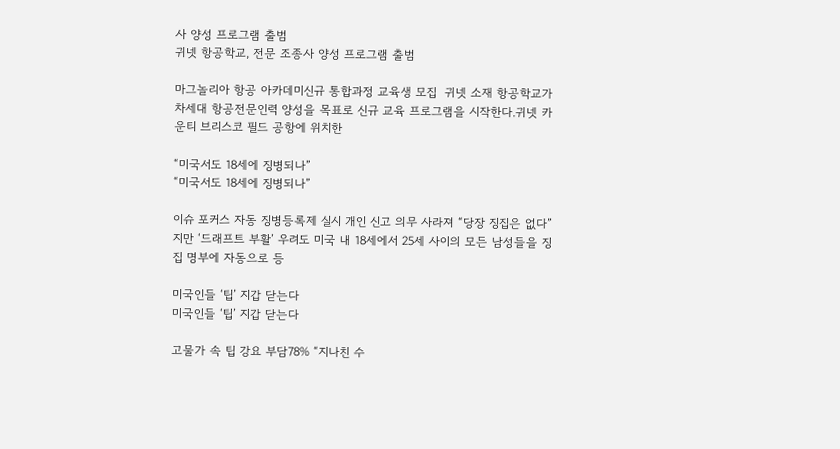사 양성 프로그램 출범
귀넷 항공학교, 전문 조종사 양성 프로그램 출범

마그놀리아 항공 아카데미신규 통합과정 교육생 모집  귀넷 소재 항공학교가 차세대 항공전문인력 양성을 목표로 신규 교육 프로그램을 시작한다.귀넷 카운티 브리스코 필드 공항에 위치한

“미국서도 18세에 징병되나”
“미국서도 18세에 징병되나”

이슈 포커스 자동 징병등록제 실시 개인 신고 의무 사라져 “당장 징집은 없다”지만 ‘드래프트 부활’ 우려도 미국 내 18세에서 25세 사이의 모든 남성들을 징집 명부에 자동으로 등

미국인들 ‘팁’ 지갑 닫는다
미국인들 ‘팁’ 지갑 닫는다

고물가 속 팁 강요 부담78% “지나친 수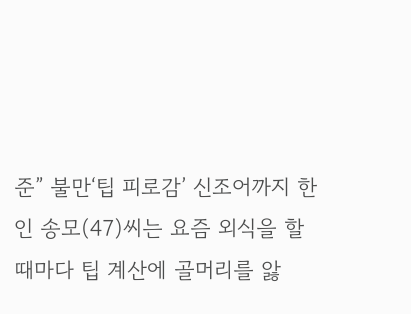준” 불만‘팁 피로감’ 신조어까지 한인 송모(47)씨는 요즘 외식을 할 때마다 팁 계산에 골머리를 앓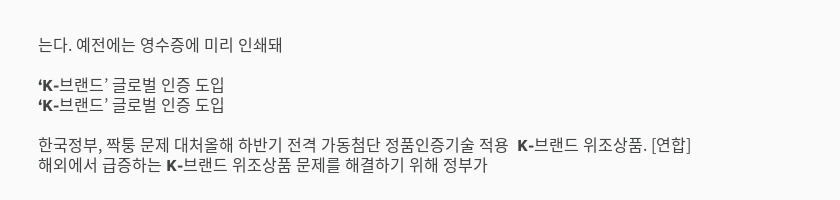는다. 예전에는 영수증에 미리 인쇄돼

‘K-브랜드’ 글로벌 인증 도입
‘K-브랜드’ 글로벌 인증 도입

한국정부, 짝퉁 문제 대처올해 하반기 전격 가동첨단 정품인증기술 적용  K-브랜드 위조상품. [연합]  해외에서 급증하는 K-브랜드 위조상품 문제를 해결하기 위해 정부가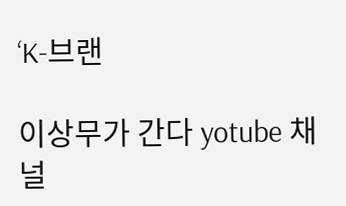‘K-브랜

이상무가 간다 yotube 채널